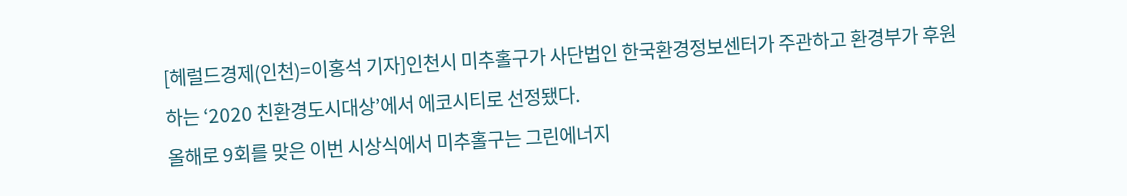[헤럴드경제(인천)=이홍석 기자]인천시 미추홀구가 사단법인 한국환경정보센터가 주관하고 환경부가 후원하는 ‘2020 친환경도시대상’에서 에코시티로 선정됐다.
올해로 9회를 맞은 이번 시상식에서 미추홀구는 그린에너지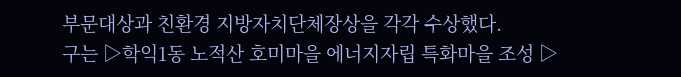부문대상과 친환경 지방자치단체장상을 각각 수상했다.
구는 ▷학익1동 노적산 호미마을 에너지자립 특화마을 조성 ▷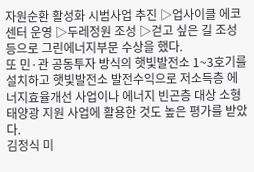자원순환 활성화 시범사업 추진 ▷업사이클 에코센터 운영 ▷두레정원 조성 ▷걷고 싶은 길 조성 등으로 그린에너지부문 수상을 했다.
또 민·관 공동투자 방식의 햇빛발전소 1~3호기를 설치하고 햇빛발전소 발전수익으로 저소득층 에너지효율개선 사업이나 에너지 빈곤층 대상 소형 태양광 지원 사업에 활용한 것도 높은 평가를 받았다.
김정식 미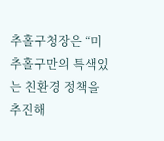추홀구청장은 “미추홀구만의 특색있는 친환경 정책을 추진해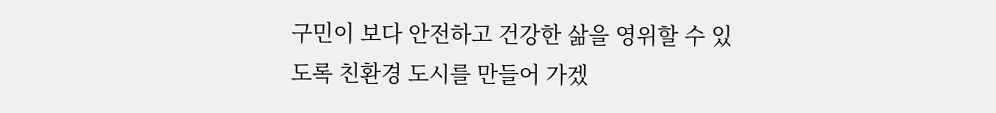구민이 보다 안전하고 건강한 삶을 영위할 수 있도록 친환경 도시를 만들어 가겠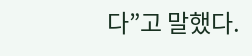다”고 말했다.